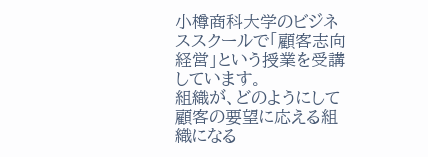小樽商科大学のビジネススクールで「顧客志向経営」という授業を受講しています。
組織が、どのようにして顧客の要望に応える組織になる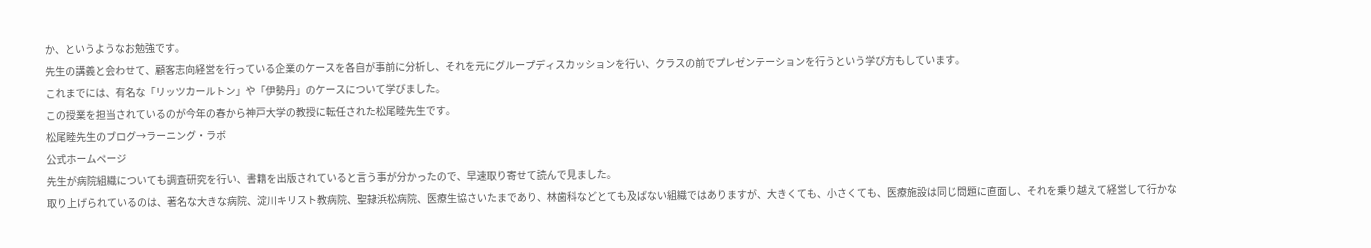か、というようなお勉強です。
先生の講義と会わせて、顧客志向経営を行っている企業のケースを各自が事前に分析し、それを元にグループディスカッションを行い、クラスの前でプレゼンテーションを行うという学び方もしています。
これまでには、有名な「リッツカールトン」や「伊勢丹」のケースについて学びました。
この授業を担当されているのが今年の春から神戸大学の教授に転任された松尾睦先生です。
松尾睦先生のブログ→ラーニング・ラボ
公式ホームページ
先生が病院組織についても調査研究を行い、書籍を出版されていると言う事が分かったので、早速取り寄せて読んで見ました。
取り上げられているのは、著名な大きな病院、淀川キリスト教病院、聖隷浜松病院、医療生協さいたまであり、林歯科などとても及ばない組織ではありますが、大きくても、小さくても、医療施設は同じ問題に直面し、それを乗り越えて経営して行かな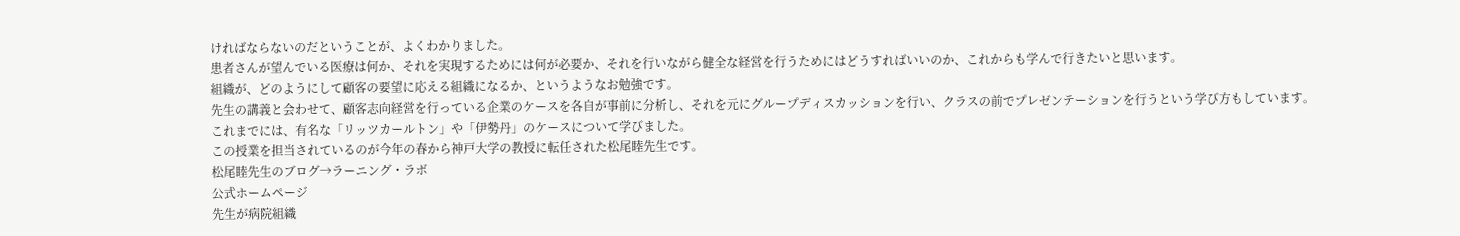ければならないのだということが、よくわかりました。
患者さんが望んでいる医療は何か、それを実現するためには何が必要か、それを行いながら健全な経営を行うためにはどうすればいいのか、これからも学んで行きたいと思います。
組織が、どのようにして顧客の要望に応える組織になるか、というようなお勉強です。
先生の講義と会わせて、顧客志向経営を行っている企業のケースを各自が事前に分析し、それを元にグループディスカッションを行い、クラスの前でプレゼンテーションを行うという学び方もしています。
これまでには、有名な「リッツカールトン」や「伊勢丹」のケースについて学びました。
この授業を担当されているのが今年の春から神戸大学の教授に転任された松尾睦先生です。
松尾睦先生のブログ→ラーニング・ラボ
公式ホームページ
先生が病院組織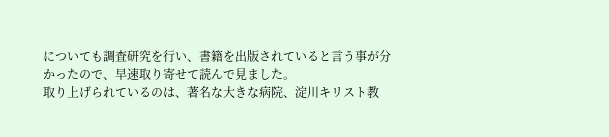についても調査研究を行い、書籍を出版されていると言う事が分かったので、早速取り寄せて読んで見ました。
取り上げられているのは、著名な大きな病院、淀川キリスト教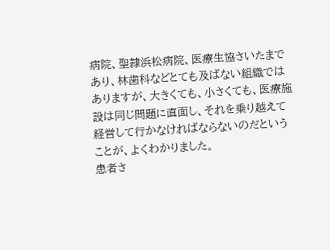病院、聖隷浜松病院、医療生協さいたまであり、林歯科などとても及ばない組織ではありますが、大きくても、小さくても、医療施設は同じ問題に直面し、それを乗り越えて経営して行かなければならないのだということが、よくわかりました。
患者さ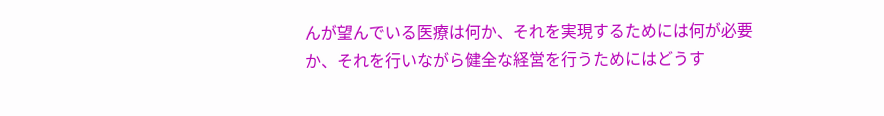んが望んでいる医療は何か、それを実現するためには何が必要か、それを行いながら健全な経営を行うためにはどうす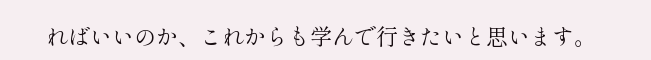ればいいのか、これからも学んで行きたいと思います。